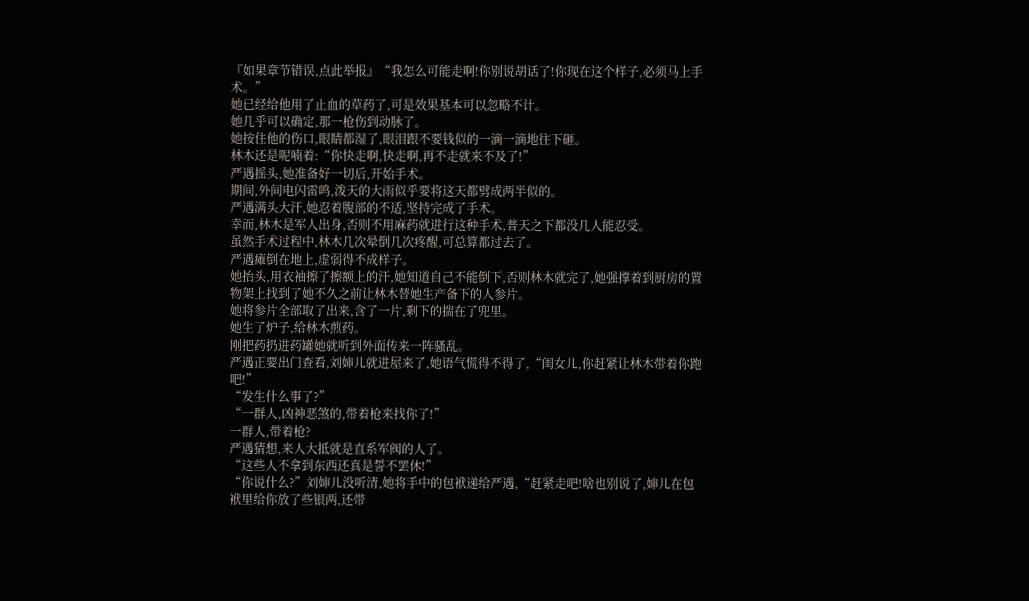『如果章节错误,点此举报』“我怎么可能走啊!你别说胡话了!你现在这个样子,必须马上手术。”
她已经给他用了止血的草药了,可是效果基本可以忽略不计。
她几乎可以确定,那一枪伤到动脉了。
她按住他的伤口,眼睛都湿了,眼泪跟不要钱似的一滴一滴地往下砸。
林木还是呢喃着:“你快走啊,快走啊,再不走就来不及了!”
严遇摇头,她准备好一切后,开始手术。
期间,外间电闪雷鸣,泼天的大雨似乎要将这天都劈成两半似的。
严遇满头大汗,她忍着腹部的不适,坚持完成了手术。
幸而,林木是军人出身,否则不用麻药就进行这种手术,普天之下都没几人能忍受。
虽然手术过程中,林木几次晕倒几次疼醒,可总算都过去了。
严遇瘫倒在地上,虚弱得不成样子。
她抬头,用衣袖擦了擦额上的汗,她知道自己不能倒下,否则林木就完了,她强撑着到厨房的置物架上找到了她不久之前让林木替她生产备下的人参片。
她将参片全部取了出来,含了一片,剩下的揣在了兜里。
她生了炉子,给林木煎药。
刚把药扔进药罐她就听到外面传来一阵骚乱。
严遇正要出门查看,刘婶儿就进屋来了,她语气慌得不得了,“闺女儿,你赶紧让林木带着你跑吧!”
“发生什么事了?”
“一群人,凶神恶煞的,带着枪来找你了!”
一群人,带着枪?
严遇猜想,来人大抵就是直系军阀的人了。
“这些人不拿到东西还真是誓不罢休!”
“你说什么?”刘婶儿没听清,她将手中的包袱递给严遇,“赶紧走吧!啥也别说了,婶儿在包袱里给你放了些银两,还带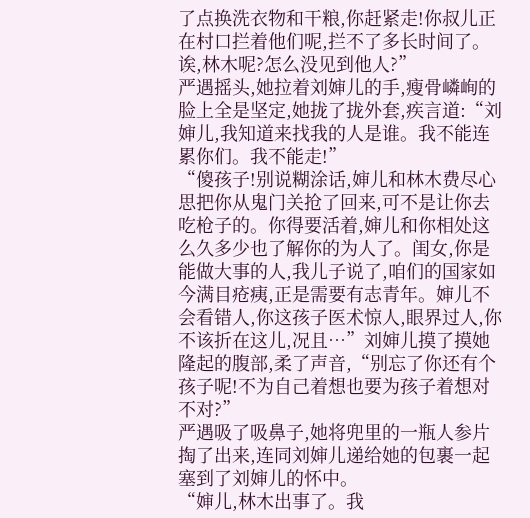了点换洗衣物和干粮,你赶紧走!你叔儿正在村口拦着他们呢,拦不了多长时间了。诶,林木呢?怎么没见到他人?”
严遇摇头,她拉着刘婶儿的手,瘦骨嶙峋的脸上全是坚定,她拢了拢外套,疾言道:“刘婶儿,我知道来找我的人是谁。我不能连累你们。我不能走!”
“傻孩子!别说糊涂话,婶儿和林木费尽心思把你从鬼门关抢了回来,可不是让你去吃枪子的。你得要活着,婶儿和你相处这么久多少也了解你的为人了。闺女,你是能做大事的人,我儿子说了,咱们的国家如今满目疮痍,正是需要有志青年。婶儿不会看错人,你这孩子医术惊人,眼界过人,你不该折在这儿,况且…”刘婶儿摸了摸她隆起的腹部,柔了声音,“别忘了你还有个孩子呢!不为自己着想也要为孩子着想对不对?”
严遇吸了吸鼻子,她将兜里的一瓶人参片掏了出来,连同刘婶儿递给她的包裹一起塞到了刘婶儿的怀中。
“婶儿,林木出事了。我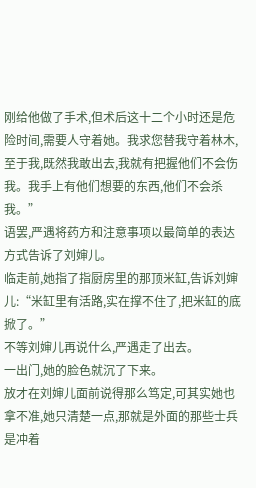刚给他做了手术,但术后这十二个小时还是危险时间,需要人守着她。我求您替我守着林木,至于我,既然我敢出去,我就有把握他们不会伤我。我手上有他们想要的东西,他们不会杀我。”
语罢,严遇将药方和注意事项以最简单的表达方式告诉了刘婶儿。
临走前,她指了指厨房里的那顶米缸,告诉刘婶儿:“米缸里有活路,实在撑不住了,把米缸的底掀了。”
不等刘婶儿再说什么,严遇走了出去。
一出门,她的脸色就沉了下来。
放才在刘婶儿面前说得那么笃定,可其实她也拿不准,她只清楚一点,那就是外面的那些士兵是冲着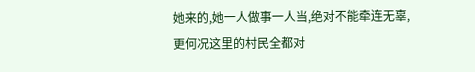她来的,她一人做事一人当,绝对不能牵连无辜,更何况这里的村民全都对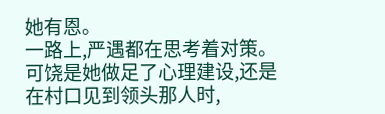她有恩。
一路上,严遇都在思考着对策。
可饶是她做足了心理建设,还是在村口见到领头那人时,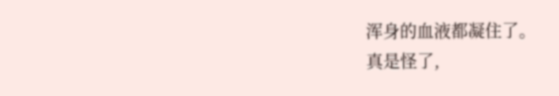浑身的血液都凝住了。
真是怪了,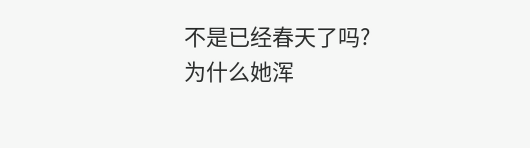不是已经春天了吗?
为什么她浑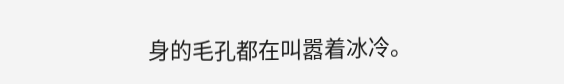身的毛孔都在叫嚣着冰冷。